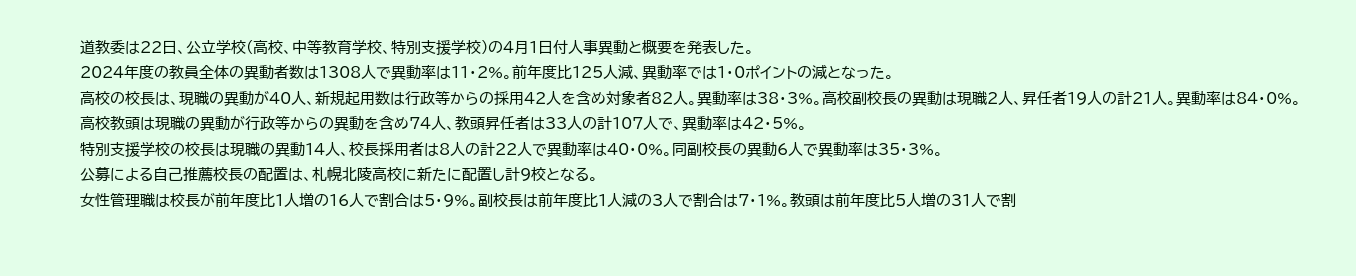道教委は22日、公立学校(高校、中等教育学校、特別支援学校)の4月1日付人事異動と概要を発表した。
2024年度の教員全体の異動者数は1308人で異動率は11・2%。前年度比125人減、異動率では1・0ポイントの減となった。
高校の校長は、現職の異動が40人、新規起用数は行政等からの採用42人を含め対象者82人。異動率は38・3%。高校副校長の異動は現職2人、昇任者19人の計21人。異動率は84・0%。
高校教頭は現職の異動が行政等からの異動を含め74人、教頭昇任者は33人の計107人で、異動率は42・5%。
特別支援学校の校長は現職の異動14人、校長採用者は8人の計22人で異動率は40・0%。同副校長の異動6人で異動率は35・3%。
公募による自己推薦校長の配置は、札幌北陵高校に新たに配置し計9校となる。
女性管理職は校長が前年度比1人増の16人で割合は5・9%。副校長は前年度比1人減の3人で割合は7・1%。教頭は前年度比5人増の31人で割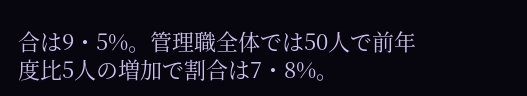合は9・5%。管理職全体では50人で前年度比5人の増加で割合は7・8%。